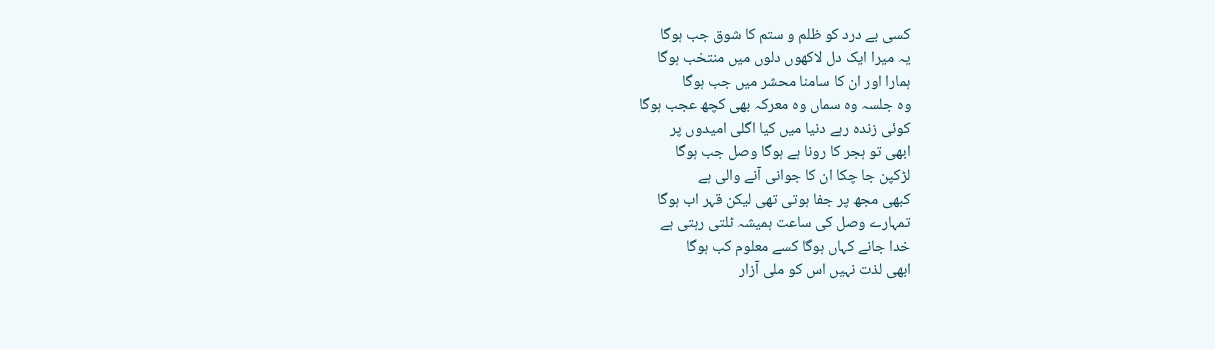کسی بے درد کو ظلم و ستم کا شوق جب ہوگا
یہ میرا ایک دل لاکھوں دلوں میں منتخب ہوگا
ہمارا اور ان کا سامنا محشر میں جب ہوگا
وہ جلسہ وہ سماں وہ معرکہ بھی کچھ عجب ہوگا
کوئی زندہ رہے دنیا میں کیا اگلی امیدوں پر
ابھی تو ہجر کا رونا ہے ہوگا وصل جب ہوگا
لڑکپن جا چکا ان کا جوانی آنے والی ہے
کبھی مجھ پر جفا ہوتی تھی لیکن قہر اب ہوگا
تمہارے وصل کی ساعت ہمیشہ ٹلتی رہتی ہے
خدا جانے کہاں ہوگا کسے معلوم کب ہوگا
ابھی لذت نہیں اس کو ملی آزار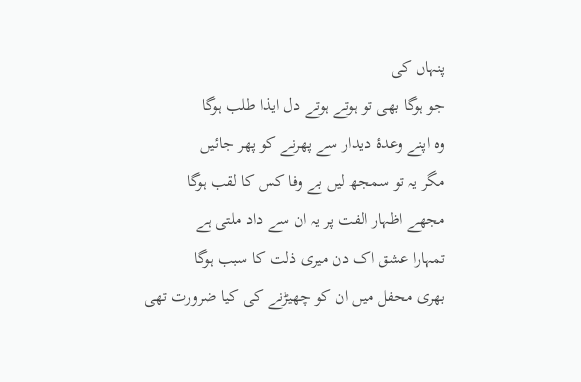پنہاں کی
جو ہوگا بھی تو ہوتے ہوتے دل ایذا طلب ہوگا
وہ اپنے وعدۂ دیدار سے پھرنے کو پھر جائیں
مگر یہ تو سمجھ لیں بے وفا کس کا لقب ہوگا
مجھے اظہار الفت پر یہ ان سے داد ملتی ہے
تمہارا عشق اک دن میری ذلت کا سبب ہوگا
بھری محفل میں ان کو چھیڑنے کی کیا ضرورت تھی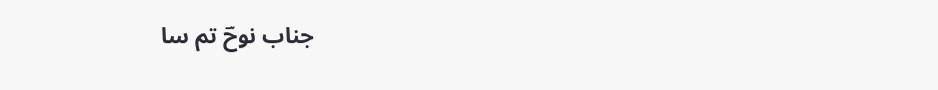جناب نوحؔ تم سا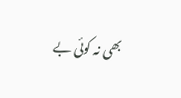بھی نہ کوئی بے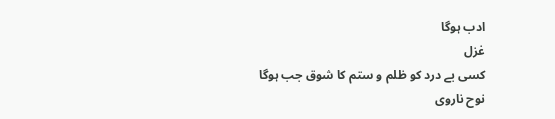ادب ہوگا
غزل
کسی بے درد کو ظلم و ستم کا شوق جب ہوگا
نوح ناروی